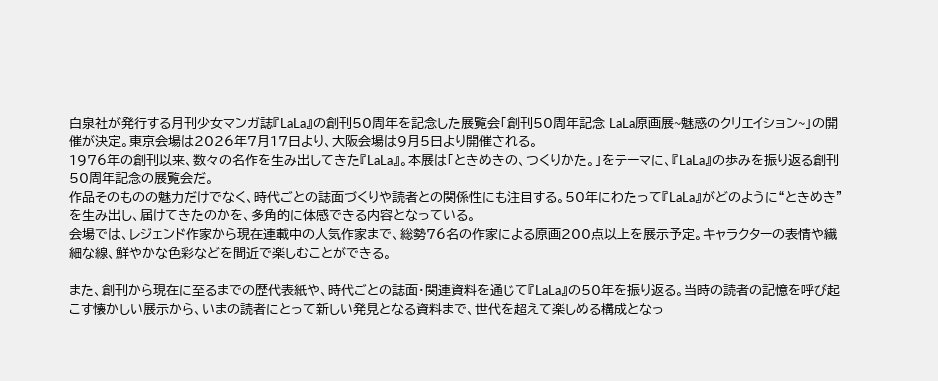白泉社が発行する月刊少女マンガ誌『LaLa』の創刊50周年を記念した展覧会「創刊50周年記念 LaLa原画展~魅惑のクリエイション~」の開催が決定。東京会場は2026年7月17日より、大阪会場は9月5日より開催される。
1976年の創刊以来、数々の名作を生み出してきた『LaLa』。本展は「ときめきの、つくりかた。」をテーマに、『LaLa』の歩みを振り返る創刊50周年記念の展覧会だ。
作品そのものの魅力だけでなく、時代ごとの誌面づくりや読者との関係性にも注目する。50年にわたって『LaLa』がどのように“ときめき”を生み出し、届けてきたのかを、多角的に体感できる内容となっている。
会場では、レジェンド作家から現在連載中の人気作家まで、総勢76名の作家による原画200点以上を展示予定。キャラクターの表情や繊細な線、鮮やかな色彩などを間近で楽しむことができる。

また、創刊から現在に至るまでの歴代表紙や、時代ごとの誌面・関連資料を通じて『LaLa』の50年を振り返る。当時の読者の記憶を呼び起こす懐かしい展示から、いまの読者にとって新しい発見となる資料まで、世代を超えて楽しめる構成となっ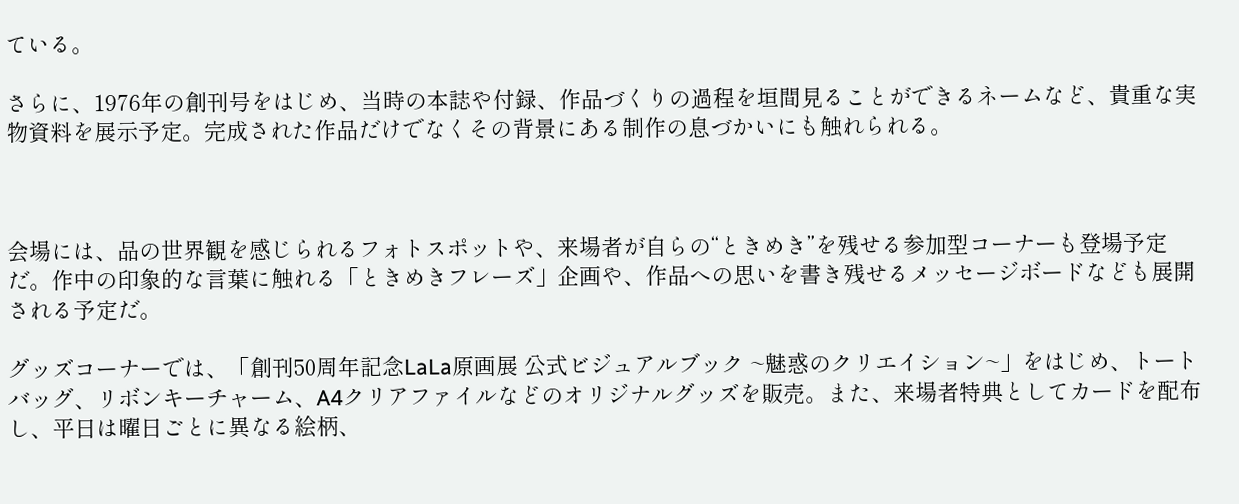ている。

さらに、1976年の創刊号をはじめ、当時の本誌や付録、作品づくりの過程を垣間見ることができるネームなど、貴重な実物資料を展示予定。完成された作品だけでなくその背景にある制作の息づかいにも触れられる。



会場には、品の世界観を感じられるフォトスポットや、来場者が自らの“ときめき”を残せる参加型コーナーも登場予定だ。作中の印象的な言葉に触れる「ときめきフレーズ」企画や、作品への思いを書き残せるメッセージボードなども展開される予定だ。

グッズコーナーでは、「創刊50周年記念LaLa原画展 公式ビジュアルブック ~魅惑のクリエイション~」をはじめ、トートバッグ、リボンキーチャーム、A4クリアファイルなどのオリジナルグッズを販売。また、来場者特典としてカードを配布し、平日は曜日ごとに異なる絵柄、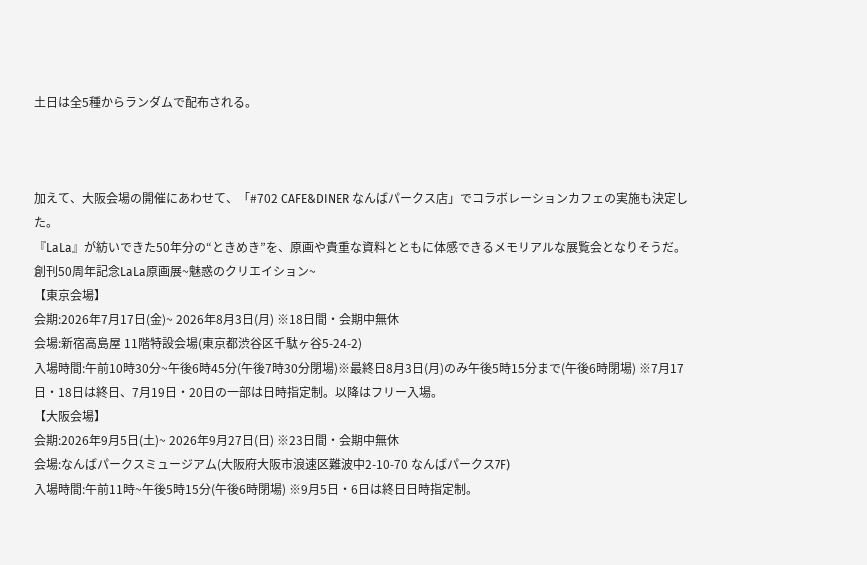土日は全5種からランダムで配布される。



加えて、大阪会場の開催にあわせて、「#702 CAFE&DINER なんばパークス店」でコラボレーションカフェの実施も決定した。
『LaLa』が紡いできた50年分の“ときめき”を、原画や貴重な資料とともに体感できるメモリアルな展覧会となりそうだ。
創刊50周年記念LaLa原画展~魅惑のクリエイション~
【東京会場】
会期:2026年7月17日(金)~ 2026年8月3日(月) ※18日間・会期中無休
会場:新宿高島屋 11階特設会場(東京都渋谷区千駄ヶ谷5-24-2)
入場時間:午前10時30分~午後6時45分(午後7時30分閉場)※最終日8月3日(月)のみ午後5時15分まで(午後6時閉場) ※7月17日・18日は終日、7月19日・20日の一部は日時指定制。以降はフリー入場。
【大阪会場】
会期:2026年9月5日(土)~ 2026年9月27日(日) ※23日間・会期中無休
会場:なんばパークスミュージアム(大阪府大阪市浪速区難波中2-10-70 なんばパークス7F)
入場時間:午前11時~午後5時15分(午後6時閉場) ※9月5日・6日は終日日時指定制。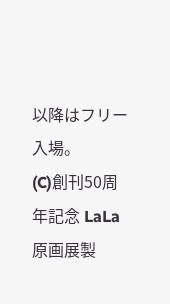以降はフリー入場。
(C)創刊50周年記念 LaLa原画展製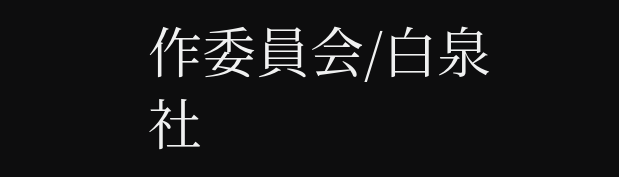作委員会/白泉社